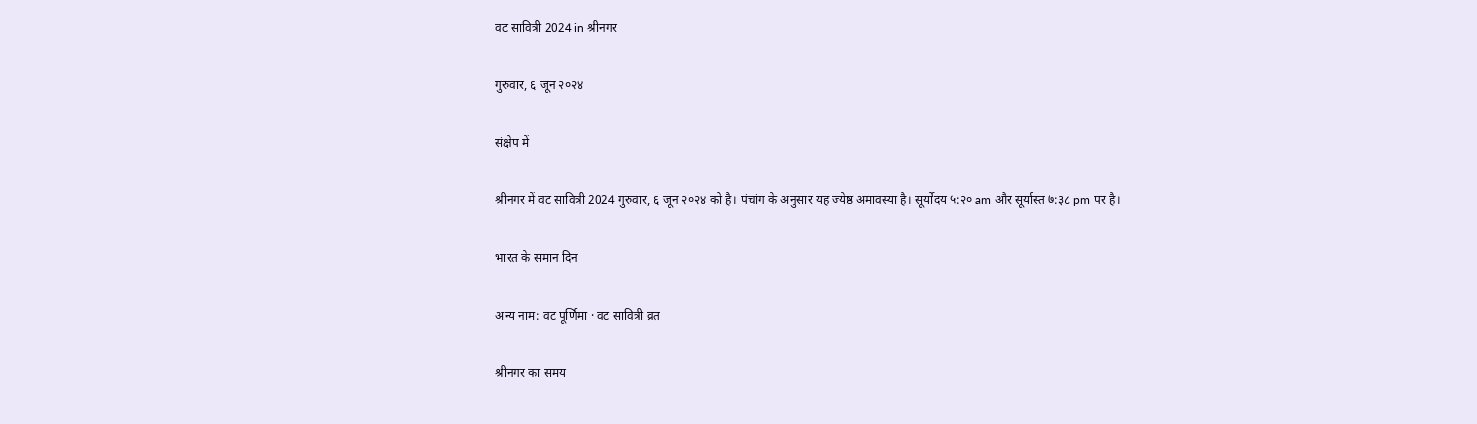वट सावित्री 2024 in श्रीनगर

गुरुवार, ६ जून २०२४

संक्षेप में

श्रीनगर में वट सावित्री 2024 गुरुवार, ६ जून २०२४ को है। पंचांग के अनुसार यह ज्येष्ठ अमावस्या है। सूर्योदय ५:२० am और सूर्यास्त ७:३८ pm पर है।

भारत के समान दिन

अन्य नाम: वट पूर्णिमा · वट सावित्री व्रत

श्रीनगर का समय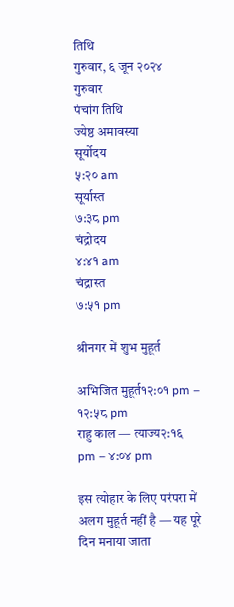तिथि
गुरुवार, ६ जून २०२४
गुरुवार
पंचांग तिथि
ज्येष्ठ अमावस्या
सूर्योदय
५:२० am
सूर्यास्त
७:३८ pm
चंद्रोदय
४:४१ am
चंद्रास्त
७:५१ pm

श्रीनगर में शुभ मुहूर्त

अभिजित मुहूर्त१२:०१ pm – १२:५८ pm
राहु काल — त्याज्य२:१६ pm – ४:०४ pm

इस त्योहार के लिए परंपरा में अलग मुहूर्त नहीं है — यह पूरे दिन मनाया जाता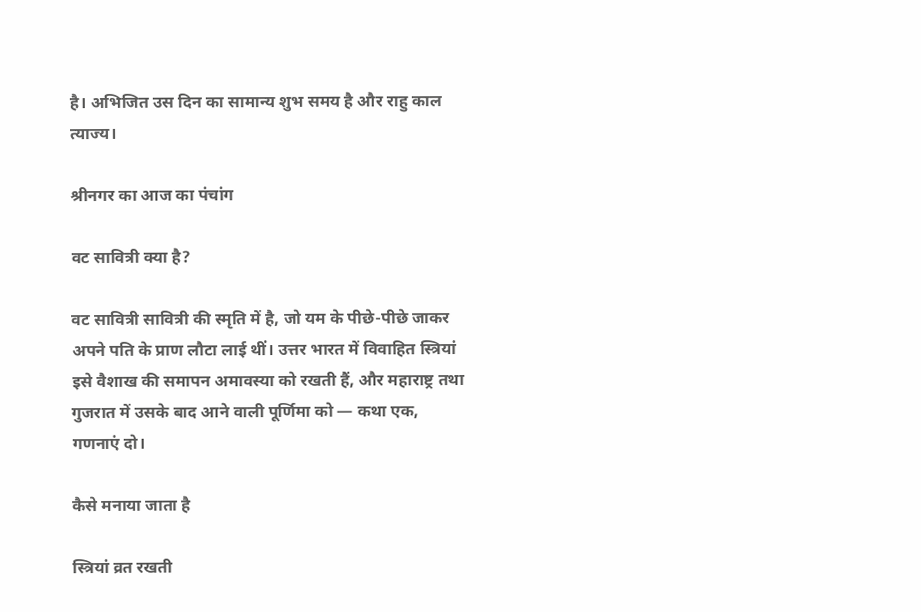है। अभिजित उस दिन का सामान्य शुभ समय है और राहु काल त्याज्य।

श्रीनगर का आज का पंचांग

वट सावित्री क्या है?

वट सावित्री सावित्री की स्मृति में है, जो यम के पीछे-पीछे जाकर अपने पति के प्राण लौटा लाई थीं। उत्तर भारत में विवाहित स्त्रियां इसे वैशाख की समापन अमावस्या को रखती हैं, और महाराष्ट्र तथा गुजरात में उसके बाद आने वाली पूर्णिमा को — कथा एक, गणनाएं दो।

कैसे मनाया जाता है

स्त्रियां व्रत रखती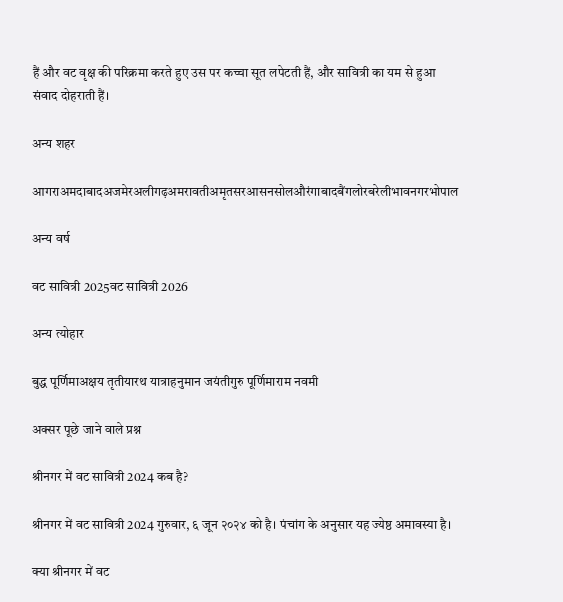हैं और वट वृक्ष की परिक्रमा करते हुए उस पर कच्चा सूत लपेटती हैं, और सावित्री का यम से हुआ संवाद दोहराती हैं।

अन्य शहर

आगराअमदाबादअजमेरअलीगढ़अमरावतीअमृतसरआसनसोलऔरंगाबादबैंगलोरबरेलीभावनगरभोपाल

अन्य वर्ष

वट सावित्री 2025वट सावित्री 2026

अन्य त्योहार

बुद्ध पूर्णिमाअक्षय तृतीयारथ यात्राहनुमान जयंतीगुरु पूर्णिमाराम नवमी

अक्सर पूछे जाने वाले प्रश्न

श्रीनगर में वट सावित्री 2024 कब है?

श्रीनगर में वट सावित्री 2024 गुरुवार, ६ जून २०२४ को है। पंचांग के अनुसार यह ज्येष्ठ अमावस्या है।

क्या श्रीनगर में वट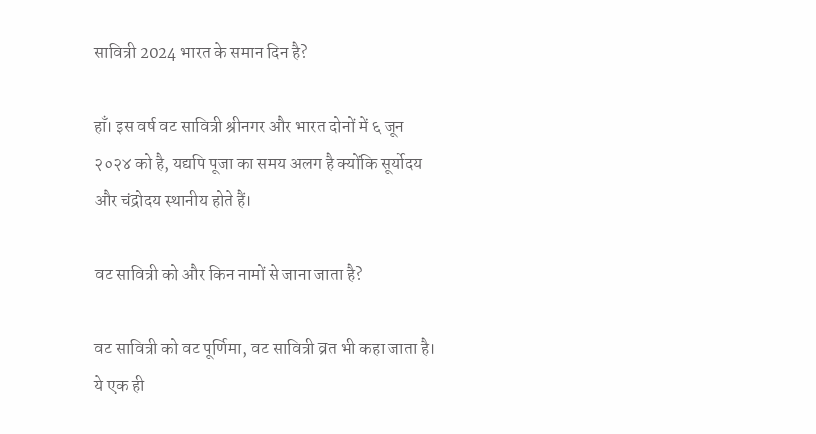सावित्री 2024 भारत के समान दिन है?

हाँ। इस वर्ष वट सावित्री श्रीनगर और भारत दोनों में ६ जून २०२४ को है, यद्यपि पूजा का समय अलग है क्योंकि सूर्योदय और चंद्रोदय स्थानीय होते हैं।

वट सावित्री को और किन नामों से जाना जाता है?

वट सावित्री को वट पूर्णिमा, वट सावित्री व्रत भी कहा जाता है। ये एक ही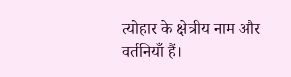त्योहार के क्षेत्रीय नाम और वर्तनियाँ हैं।